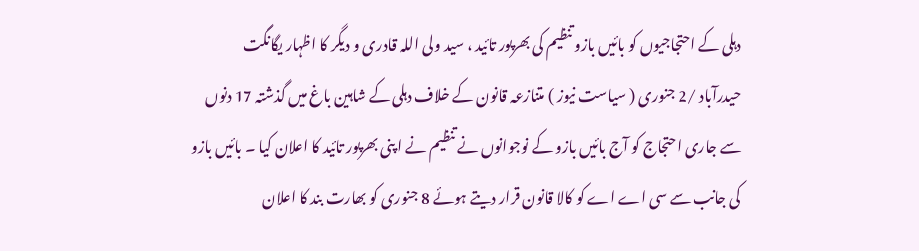دہلی کے احتجاجیوں کو بائیں بازو تنظیم کی بھرپور تائید ، سید ولی اللہ قادری و دیگر کا اظہار یگانگت
حیدرآباد /2 جنوری ( سیاست نیوز ) متنازعہ قانون کے خلاف دہلی کے شاہین باغ میں گذشتہ 17 دنوں سے جاری احتجاج کو آج بائیں بازو کے نوجوانوں نے تنظیم نے ا پنی بھرپور تائید کا اعلان کیا ۔ بائیں بازو کی جانب سے سی اے اے کو کالا قانون قرار دیتے ہوئے 8 جنوری کو بھارت بند کا اعلان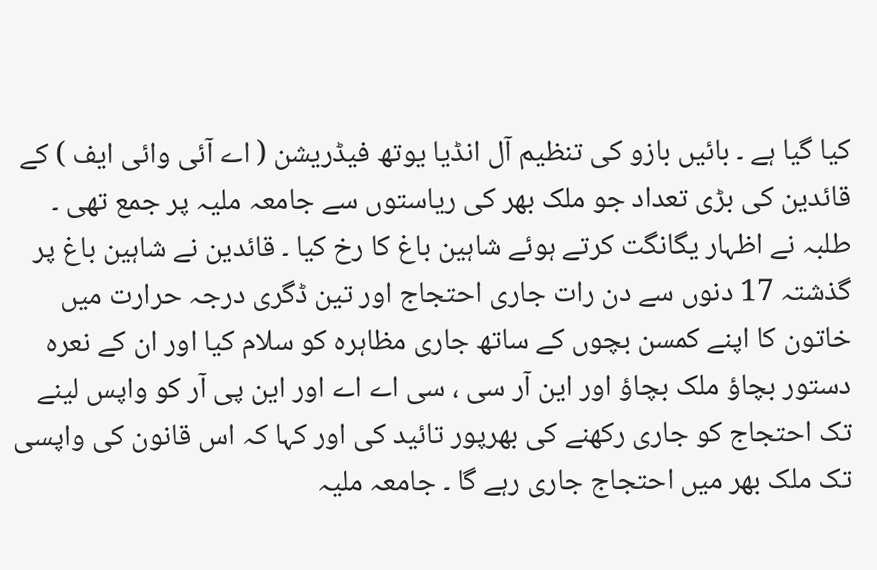کیا گیا ہے ۔ بائیں بازو کی تنظیم آل انڈیا یوتھ فیڈریشن ( اے آئی وائی ایف ) کے قائدین کی بڑی تعداد جو ملک بھر کی ریاستوں سے جامعہ ملیہ پر جمع تھی ۔ طلبہ نے اظہار یگانگت کرتے ہوئے شاہین باغ کا رخ کیا ۔ قائدین نے شاہین باغ پر گذشتہ 17 دنوں سے دن رات جاری احتجاج اور تین ڈگری درجہ حرارت میں خاتون کا اپنے کمسن بچوں کے ساتھ جاری مظاہرہ کو سلام کیا اور ان کے نعرہ دستور بچاؤ ملک بچاؤ اور این آر سی ، سی اے اے اور این پی آر کو واپس لینے تک احتجاج کو جاری رکھنے کی بھرپور تائید کی اور کہا کہ اس قانون کی واپسی تک ملک بھر میں احتجاج جاری رہے گا ۔ جامعہ ملیہ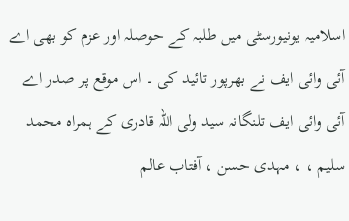اسلامیہ یونیورسٹی میں طلبہ کے حوصلہ اور عزم کو بھی اے آئی وائی ایف نے بھرپور تائید کی ۔ اس موقع پر صدر اے آئی وائی ایف تلنگانہ سید ولی اللہ قادری کے ہمراہ محمد سلیم ، ، مہدی حسن ، آفتاب عالم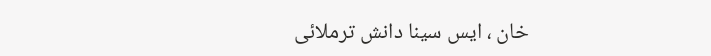خان ، ایس سینا دانش ترملائی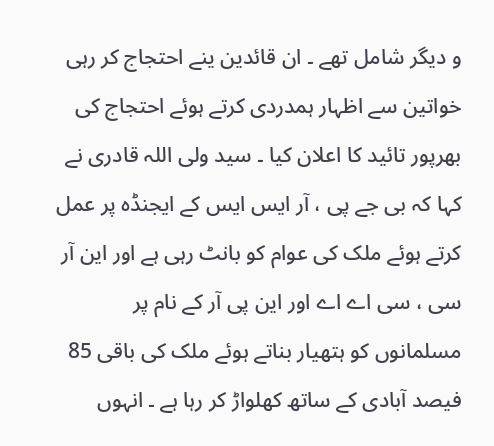و دیگر شامل تھے ۔ ان قائدین ینے احتجاج کر رہی خواتین سے اظہار ہمدردی کرتے ہوئے احتجاج کی بھرپور تائید کا اعلان کیا ۔ سید ولی اللہ قادری نے کہا کہ بی جے پی ، آر ایس ایس کے ایجنڈہ پر عمل کرتے ہوئے ملک کی عوام کو بانٹ رہی ہے اور این آر سی ، سی اے اے اور این پی آر کے نام پر مسلمانوں کو ہتھیار بناتے ہوئے ملک کی باقی 85 فیصد آبادی کے ساتھ کھلواڑ کر رہا ہے ۔ انہوں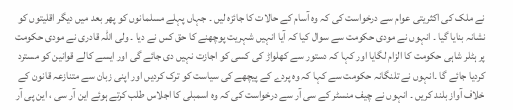نے ملک کی اکثریتی عوام سے درخواست کی کہ وہ آسام کے حالات کا جائزہ لیں ۔ جہاں پہلے مسلمانوں کو پھر بعد میں دیگر اقلیتوں کو نشانہ بنایا گیا ۔ انہوں نے مودی حکومت سے سوال کیا کہ آیا انہیں شہریت پوچھنے کا حق کس نے دیا ۔ ولی اللہ قادری نے مودی حکومت پر ہٹلر شاہی حکومت کا الزام لگایا اور کہا کہ دستور سے کھلواڑ کی کسی کو اجازت نہیں دی جائے گی اور ایسے کالے قوانین کو مسترد کردیا جائے گا ۔انہوں نے تلنگانہ حکومت سے کہا کہ وہ پردے کے پیچھے کی سیاست کو ترک کردیں اور اپنی زبان سے متنازعہ قانون کے خلاف آواز بلند کریں ۔ انہوں نے چیف منسٹر کے سی آر سے درخواست کی کہ وہ اسمبلی کا اجلاس طلب کرتے ہوئے این آر سی ، این پی آر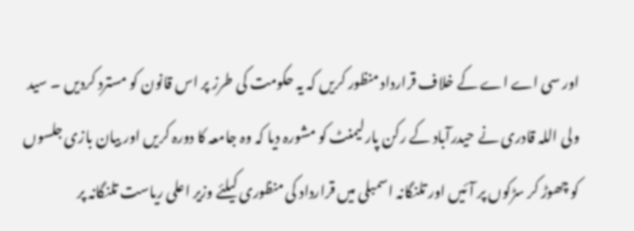اور سی اے اے کے خلاف قرارداد منظور کریں کہ یہ حکومت کی طرز پر اس قانون کو مسترد کردیں ۔ سید ولی اللہ قادری نے حیدرآباد کے رکن پارلیمنٹ کو مشورہ دیا کہ وہ جامعہ کا دورہ کریں اور بیان بازی جلسوں کو چھوڑ کر سڑکوں پر آئیں اور تلنگانہ اسمبلی میں قرارداد کی منظوری کیلئے وزیر اعلی ریاست تلنگانہ پر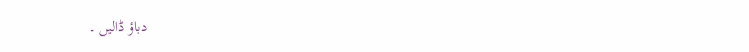دباؤ ڈالیں ۔